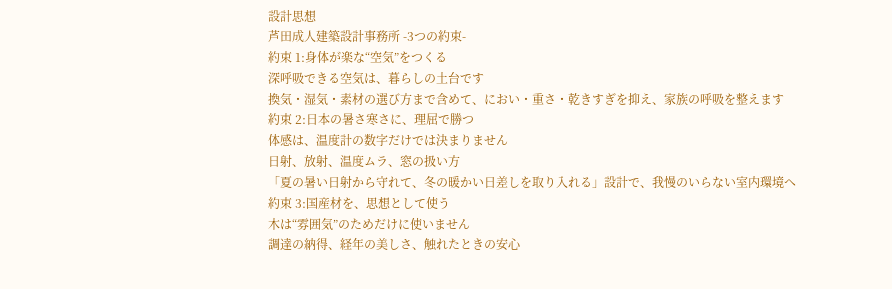設計思想
芦田成人建築設計事務所 -3つの約束-
約束 1:身体が楽な“空気”をつくる
深呼吸できる空気は、暮らしの土台です
換気・湿気・素材の選び方まで含めて、におい・重さ・乾きすぎを抑え、家族の呼吸を整えます
約束 2:日本の暑さ寒さに、理屈で勝つ
体感は、温度計の数字だけでは決まりません
日射、放射、温度ムラ、窓の扱い方
「夏の暑い日射から守れて、冬の暖かい日差しを取り入れる」設計で、我慢のいらない室内環境へ
約束 3:国産材を、思想として使う
木は“雰囲気”のためだけに使いません
調達の納得、経年の美しさ、触れたときの安心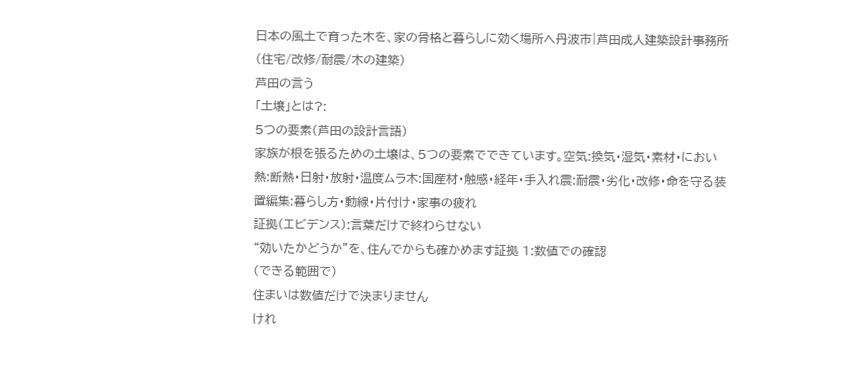日本の風土で育った木を、家の骨格と暮らしに効く場所へ丹波市|芦田成人建築設計事務所(住宅/改修/耐震/木の建築)
芦田の言う
「土壌」とは?:
5つの要素(芦田の設計言語)
家族が根を張るための土壌は、5つの要素でできています。空気:換気・湿気・素材・におい熱:断熱・日射・放射・温度ムラ木:国産材・触感・経年・手入れ震:耐震・劣化・改修・命を守る装置編集:暮らし方・動線・片付け・家事の疲れ
証拠(エビデンス):言葉だけで終わらせない
“効いたかどうか”を、住んでからも確かめます証拠 1:数値での確認
(できる範囲で)
住まいは数値だけで決まりません
けれ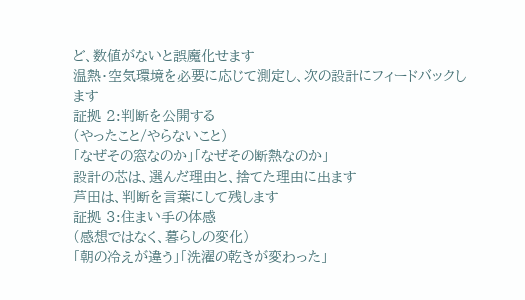ど、数値がないと誤魔化せます
温熱・空気環境を必要に応じて測定し、次の設計にフィードバックします
証拠 2:判断を公開する
(やったこと/やらないこと)
「なぜその窓なのか」「なぜその断熱なのか」
設計の芯は、選んだ理由と、捨てた理由に出ます
芦田は、判断を言葉にして残します
証拠 3:住まい手の体感
(感想ではなく、暮らしの変化)
「朝の冷えが違う」「洗濯の乾きが変わった」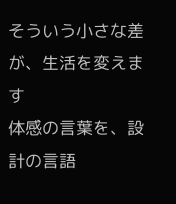そういう小さな差が、生活を変えます
体感の言葉を、設計の言語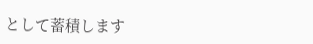として蓄積します